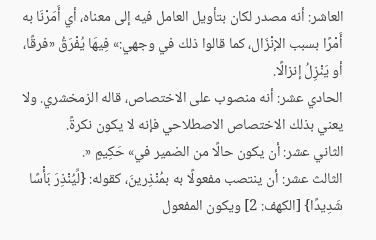العاشر: أنه مصدر لكان بتأويل العامل فيه إلى معناه، أي أَمَرْنَا به أَمْرًا بسبب الإنْزَال، كما قالوا ذلك في وجهي:» فِيهَا يُفْرَقُ «فرقًا، أو يَنْزِلُ إنزالًا.
الحادي عشر: أنه منصوب على الاختصاص، قاله الزمخشري. ولا يعني بذلك الاختصاص الاصطلاحي فإنه لا يكون نكرةً.
الثاني عشر: أن يكون حالًا من الضمير في» حَكِيمٍ «.
الثالث عشر: أن ينتصب مفعولًا به بمُنْذِرينَ، كقوله: {لِّيُنْذِرَ بَأْسًا شَدِيدًا} [الكهف: 2] ويكون المفعول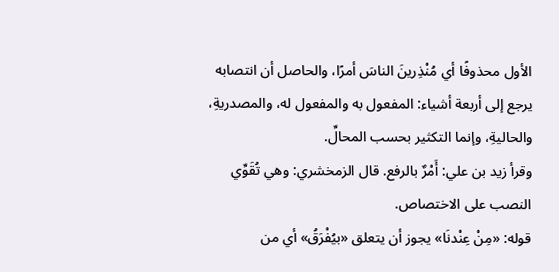الأول محذوفًا أي مُنْذِرينَ الناسَ أمرًا، والحاصل أن انتصابه يرجع إلى أربعة أشياء: المفعول به والمفعول له، والمصدريةِ، والحاليةِ، وإنما التكثير بحسب المحالِّ.
وقرأ زيد بن علي: أَمْرٌ بالرفع. قال الزمخشري: وهي تُقَوِّي النصب على الاختصاص.
قوله: «مِنْ عِنْدنَا» يجوز أن يتعلق «بيُفْرَقُ» أي من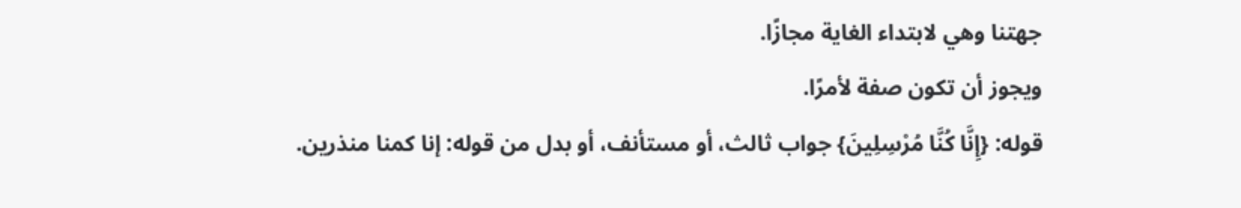جهتنا وهي لابتداء الغاية مجازًا.
ويجوز أن تكون صفة لأمرًا.
قوله: {إِنَّا كُنَّا مُرْسِلِينَ} جواب ثالث، أو مستأنف، أو بدل من قوله: إنا كمنا منذرين.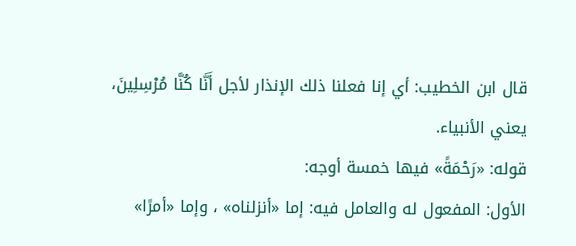قال ابن الخطيب: أي إنا فعلنا ذلك الإنذار لأجل أَنَّا كُنَّا مُرْسِلِينَ، يعني الأنبياء.
قوله: «رَحْمَةً» فيها خمسة أوجه:
الأول: المفعول له والعامل فيه: إما «أنزلناه» ، وإما «أمرًا»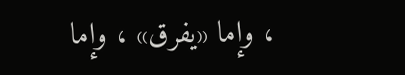، وإما «يفرق» ، وإما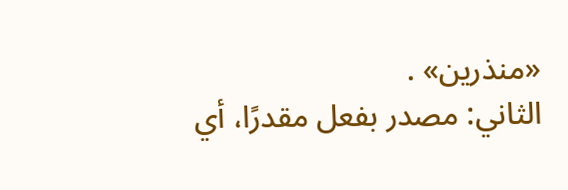«منذرين» .
الثاني: مصدر بفعل مقدرًا، أي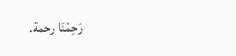رَحِمْنَا رحمة.